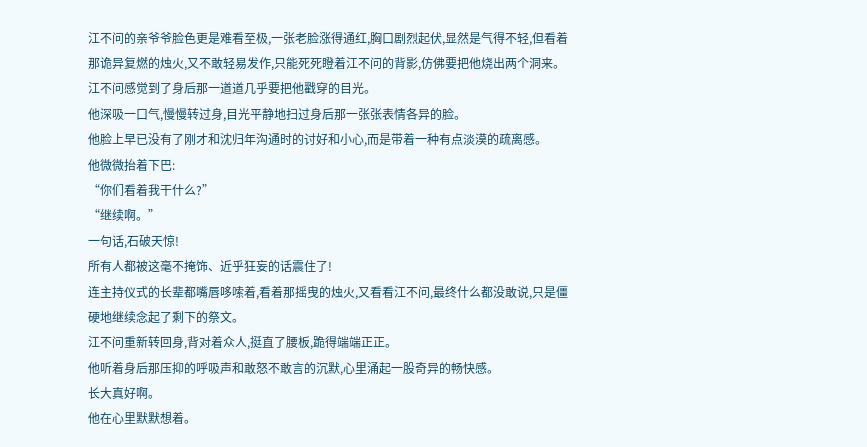江不问的亲爷爷脸色更是难看至极,一张老脸涨得通红,胸口剧烈起伏,显然是气得不轻,但看着那诡异复燃的烛火,又不敢轻易发作,只能死死瞪着江不问的背影,仿佛要把他烧出两个洞来。
江不问感觉到了身后那一道道几乎要把他戳穿的目光。
他深吸一口气,慢慢转过身,目光平静地扫过身后那一张张表情各异的脸。
他脸上早已没有了刚才和沈归年沟通时的讨好和小心,而是带着一种有点淡漠的疏离感。
他微微抬着下巴:
“你们看着我干什么?”
“继续啊。”
一句话,石破天惊!
所有人都被这毫不掩饰、近乎狂妄的话震住了!
连主持仪式的长辈都嘴唇哆嗦着,看着那摇曳的烛火,又看看江不问,最终什么都没敢说,只是僵硬地继续念起了剩下的祭文。
江不问重新转回身,背对着众人,挺直了腰板,跪得端端正正。
他听着身后那压抑的呼吸声和敢怒不敢言的沉默,心里涌起一股奇异的畅快感。
长大真好啊。
他在心里默默想着。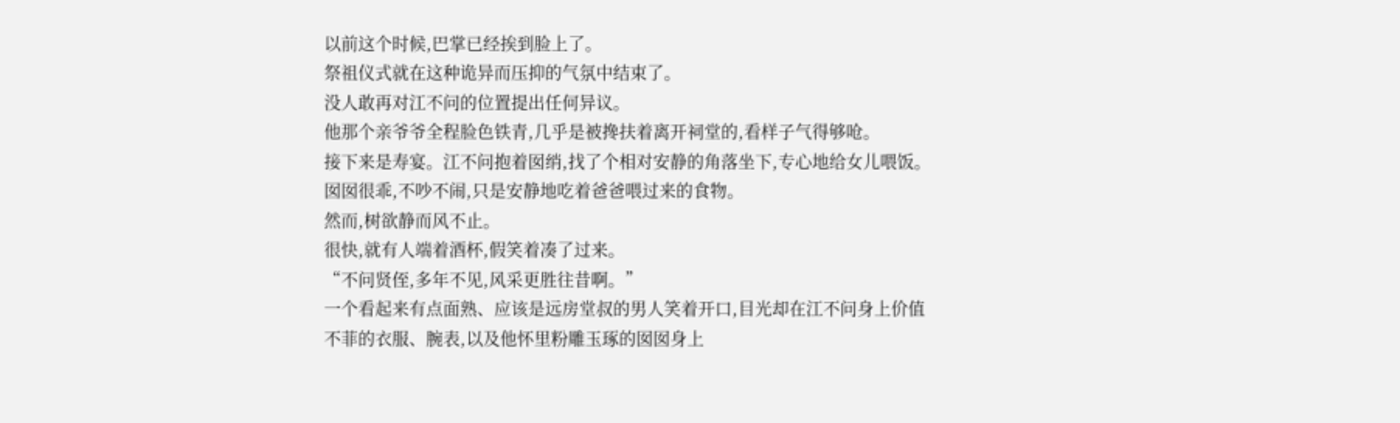以前这个时候,巴掌已经挨到脸上了。
祭祖仪式就在这种诡异而压抑的气氛中结束了。
没人敢再对江不问的位置提出任何异议。
他那个亲爷爷全程脸色铁青,几乎是被搀扶着离开祠堂的,看样子气得够呛。
接下来是寿宴。江不问抱着囡绡,找了个相对安静的角落坐下,专心地给女儿喂饭。
囡囡很乖,不吵不闹,只是安静地吃着爸爸喂过来的食物。
然而,树欲静而风不止。
很快,就有人端着酒杯,假笑着凑了过来。
“不问贤侄,多年不见,风采更胜往昔啊。”
一个看起来有点面熟、应该是远房堂叔的男人笑着开口,目光却在江不问身上价值不菲的衣服、腕表,以及他怀里粉雕玉琢的囡囡身上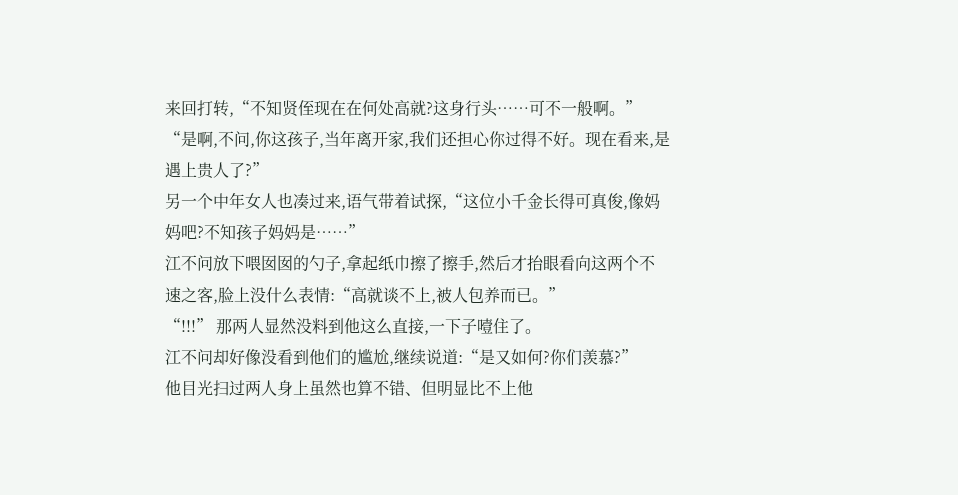来回打转,“不知贤侄现在在何处高就?这身行头……可不一般啊。”
“是啊,不问,你这孩子,当年离开家,我们还担心你过得不好。现在看来,是遇上贵人了?”
另一个中年女人也凑过来,语气带着试探,“这位小千金长得可真俊,像妈妈吧?不知孩子妈妈是……”
江不问放下喂囡囡的勺子,拿起纸巾擦了擦手,然后才抬眼看向这两个不速之客,脸上没什么表情:“高就谈不上,被人包养而已。”
“!!!” 那两人显然没料到他这么直接,一下子噎住了。
江不问却好像没看到他们的尴尬,继续说道:“是又如何?你们羡慕?”
他目光扫过两人身上虽然也算不错、但明显比不上他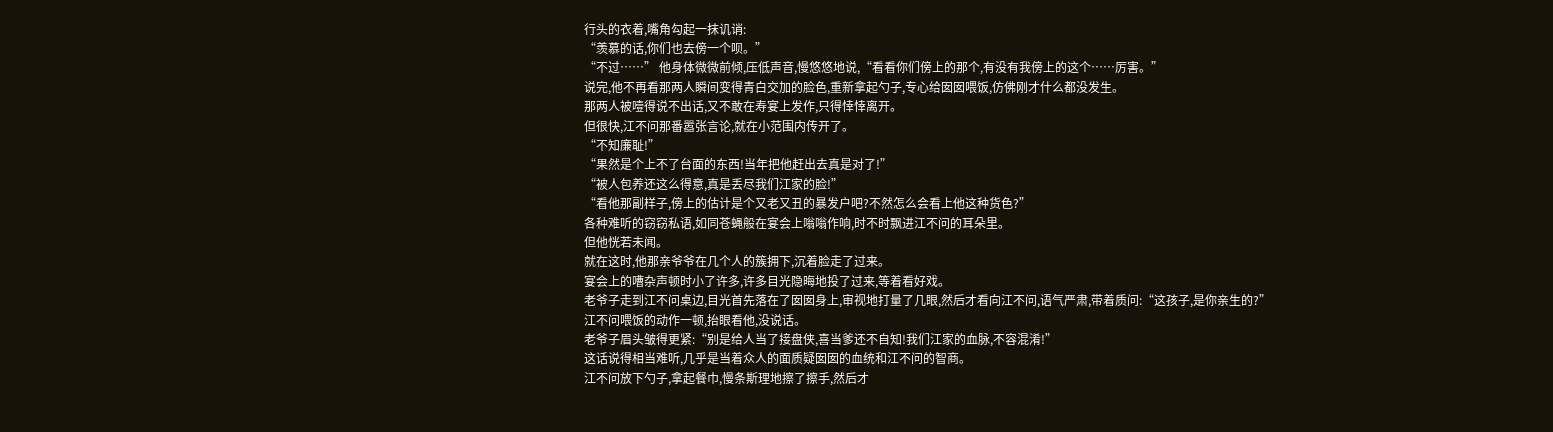行头的衣着,嘴角勾起一抹讥诮:
“羡慕的话,你们也去傍一个呗。”
“不过……” 他身体微微前倾,压低声音,慢悠悠地说,“看看你们傍上的那个,有没有我傍上的这个……厉害。”
说完,他不再看那两人瞬间变得青白交加的脸色,重新拿起勺子,专心给囡囡喂饭,仿佛刚才什么都没发生。
那两人被噎得说不出话,又不敢在寿宴上发作,只得悻悻离开。
但很快,江不问那番嚣张言论,就在小范围内传开了。
“不知廉耻!”
“果然是个上不了台面的东西!当年把他赶出去真是对了!”
“被人包养还这么得意,真是丢尽我们江家的脸!”
“看他那副样子,傍上的估计是个又老又丑的暴发户吧?不然怎么会看上他这种货色?”
各种难听的窃窃私语,如同苍蝇般在宴会上嗡嗡作响,时不时飘进江不问的耳朵里。
但他恍若未闻。
就在这时,他那亲爷爷在几个人的簇拥下,沉着脸走了过来。
宴会上的嘈杂声顿时小了许多,许多目光隐晦地投了过来,等着看好戏。
老爷子走到江不问桌边,目光首先落在了囡囡身上,审视地打量了几眼,然后才看向江不问,语气严肃,带着质问:“这孩子,是你亲生的?”
江不问喂饭的动作一顿,抬眼看他,没说话。
老爷子眉头皱得更紧:“别是给人当了接盘侠,喜当爹还不自知!我们江家的血脉,不容混淆!”
这话说得相当难听,几乎是当着众人的面质疑囡囡的血统和江不问的智商。
江不问放下勺子,拿起餐巾,慢条斯理地擦了擦手,然后才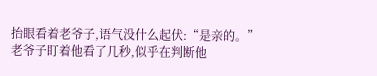抬眼看着老爷子,语气没什么起伏:“是亲的。”
老爷子盯着他看了几秒,似乎在判断他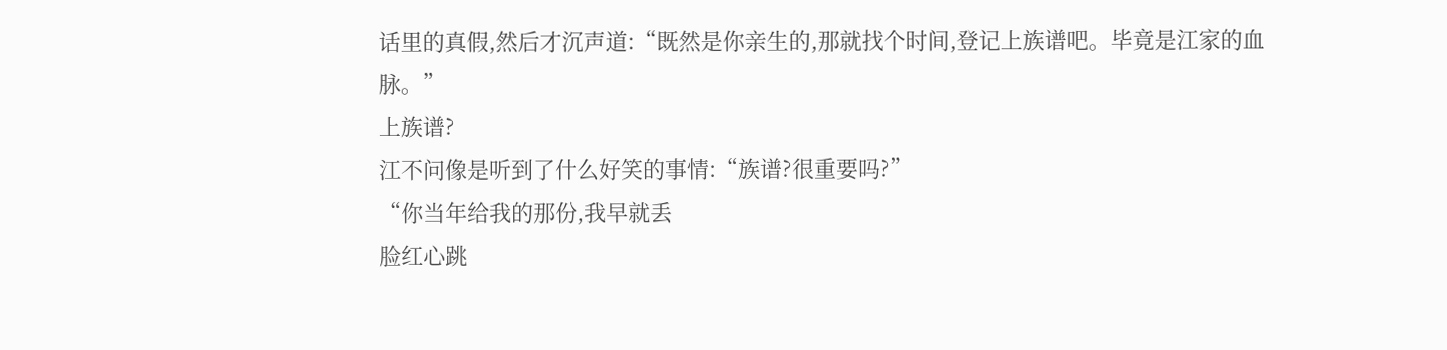话里的真假,然后才沉声道:“既然是你亲生的,那就找个时间,登记上族谱吧。毕竟是江家的血脉。”
上族谱?
江不问像是听到了什么好笑的事情:“族谱?很重要吗?”
“你当年给我的那份,我早就丢
脸红心跳